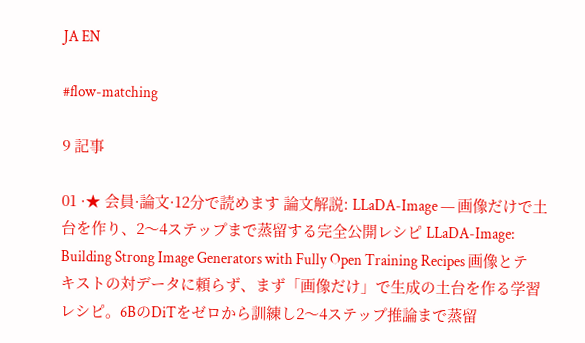JA EN

#flow-matching

9 記事

01 ·★ 会員·論文·12分で読めます 論文解説: LLaDA-Image — 画像だけで土台を作り、2〜4ステップまで蒸留する完全公開レシピ LLaDA-Image: Building Strong Image Generators with Fully Open Training Recipes 画像とテキストの対データに頼らず、まず「画像だけ」で生成の土台を作る学習レシピ。6BのDiTをゼロから訓練し2〜4ステップ推論まで蒸留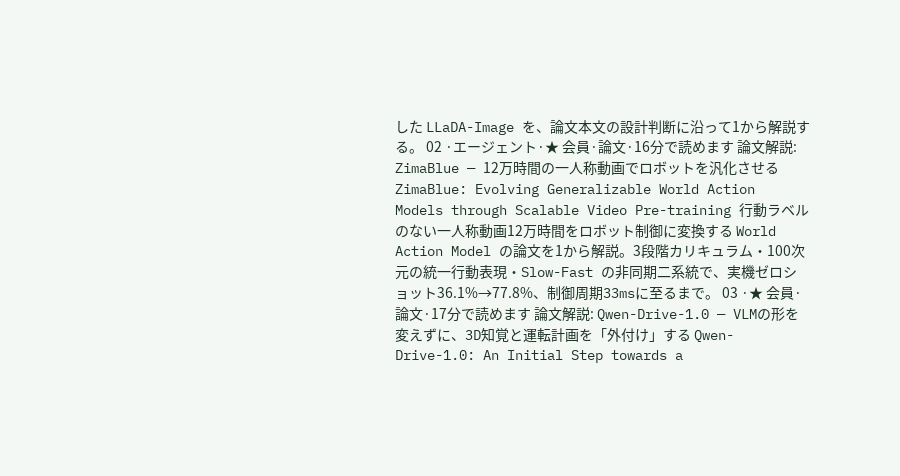した LLaDA-Image を、論文本文の設計判断に沿って1から解説する。 02 ·エージェント·★ 会員·論文·16分で読めます 論文解説: ZimaBlue — 12万時間の一人称動画でロボットを汎化させる ZimaBlue: Evolving Generalizable World Action Models through Scalable Video Pre-training 行動ラベルのない一人称動画12万時間をロボット制御に変換する World Action Model の論文を1から解説。3段階カリキュラム・100次元の統一行動表現・Slow-Fast の非同期二系統で、実機ゼロショット36.1%→77.8%、制御周期33msに至るまで。 03 ·★ 会員·論文·17分で読めます 論文解説: Qwen-Drive-1.0 — VLMの形を変えずに、3D知覚と運転計画を「外付け」する Qwen-Drive-1.0: An Initial Step towards a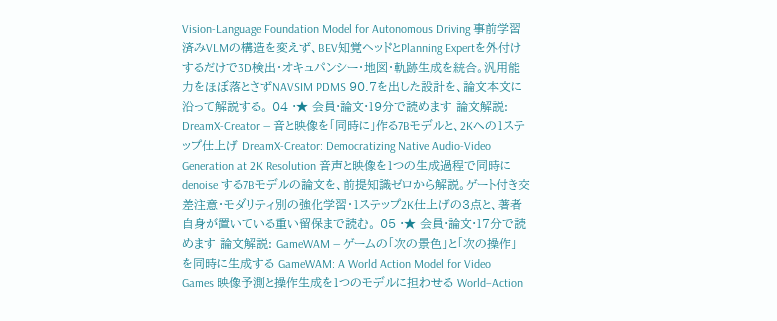Vision-Language Foundation Model for Autonomous Driving 事前学習済みVLMの構造を変えず、BEV知覚ヘッドとPlanning Expertを外付けするだけで3D検出・オキュパンシー・地図・軌跡生成を統合。汎用能力をほぼ落とさずNAVSIM PDMS 90.7を出した設計を、論文本文に沿って解説する。 04 ·★ 会員·論文·19分で読めます 論文解説: DreamX-Creator — 音と映像を「同時に」作る7Bモデルと、2Kへの1ステップ仕上げ DreamX-Creator: Democratizing Native Audio-Video Generation at 2K Resolution 音声と映像を1つの生成過程で同時に denoise する7Bモデルの論文を、前提知識ゼロから解説。ゲート付き交差注意・モダリティ別の強化学習・1ステップ2K仕上げの3点と、著者自身が置いている重い留保まで読む。 05 ·★ 会員·論文·17分で読めます 論文解説: GameWAM — ゲームの「次の景色」と「次の操作」を同時に生成する GameWAM: A World Action Model for Video Games 映像予測と操作生成を1つのモデルに担わせる World–Action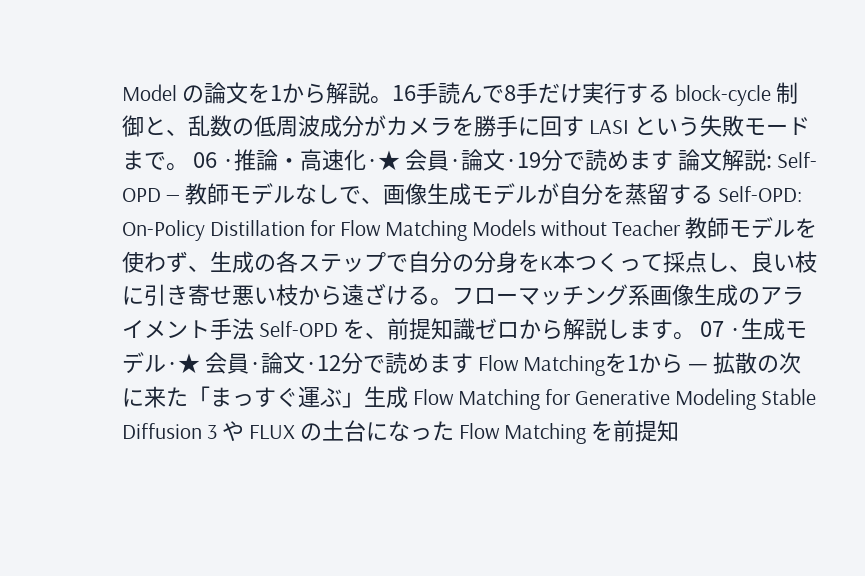Model の論文を1から解説。16手読んで8手だけ実行する block-cycle 制御と、乱数の低周波成分がカメラを勝手に回す LASI という失敗モードまで。 06 ·推論・高速化·★ 会員·論文·19分で読めます 論文解説: Self-OPD — 教師モデルなしで、画像生成モデルが自分を蒸留する Self-OPD: On-Policy Distillation for Flow Matching Models without Teacher 教師モデルを使わず、生成の各ステップで自分の分身をK本つくって採点し、良い枝に引き寄せ悪い枝から遠ざける。フローマッチング系画像生成のアライメント手法 Self-OPD を、前提知識ゼロから解説します。 07 ·生成モデル·★ 会員·論文·12分で読めます Flow Matchingを1から — 拡散の次に来た「まっすぐ運ぶ」生成 Flow Matching for Generative Modeling Stable Diffusion 3 や FLUX の土台になった Flow Matching を前提知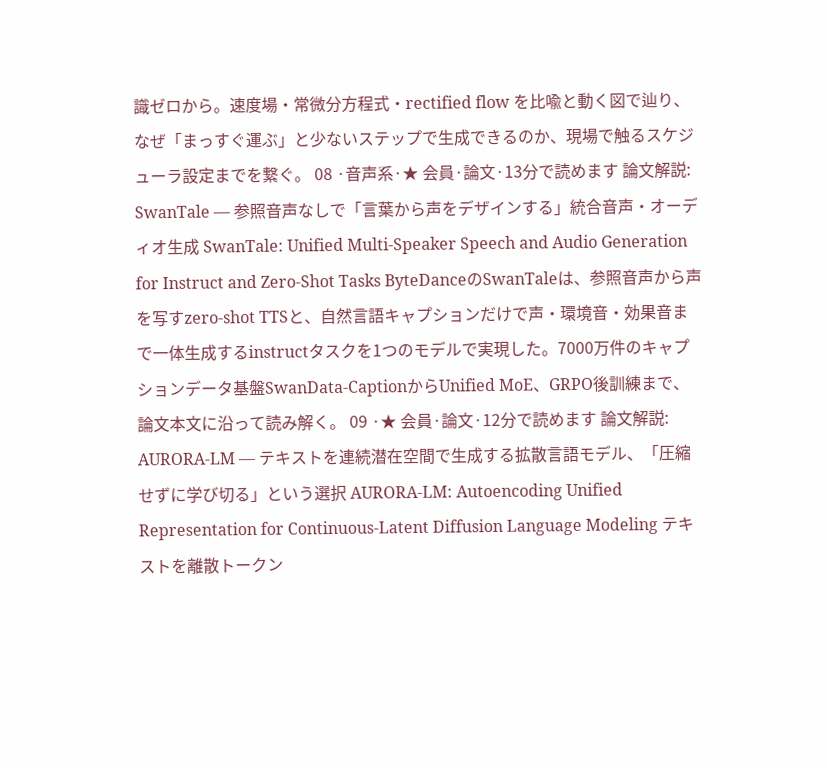識ゼロから。速度場・常微分方程式・rectified flow を比喩と動く図で辿り、なぜ「まっすぐ運ぶ」と少ないステップで生成できるのか、現場で触るスケジューラ設定までを繋ぐ。 08 ·音声系·★ 会員·論文·13分で読めます 論文解説: SwanTale — 参照音声なしで「言葉から声をデザインする」統合音声・オーディオ生成 SwanTale: Unified Multi-Speaker Speech and Audio Generation for Instruct and Zero-Shot Tasks ByteDanceのSwanTaleは、参照音声から声を写すzero-shot TTSと、自然言語キャプションだけで声・環境音・効果音まで一体生成するinstructタスクを1つのモデルで実現した。7000万件のキャプションデータ基盤SwanData-CaptionからUnified MoE、GRPO後訓練まで、論文本文に沿って読み解く。 09 ·★ 会員·論文·12分で読めます 論文解説: AURORA-LM — テキストを連続潜在空間で生成する拡散言語モデル、「圧縮せずに学び切る」という選択 AURORA-LM: Autoencoding Unified Representation for Continuous-Latent Diffusion Language Modeling テキストを離散トークン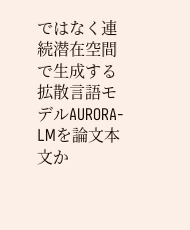ではなく連続潜在空間で生成する拡散言語モデルAURORA-LMを論文本文か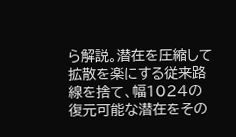ら解説。潜在を圧縮して拡散を楽にする従来路線を捨て、幅1024の復元可能な潜在をその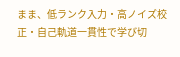まま、低ランク入力・高ノイズ校正・自己軌道一貫性で学び切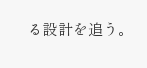る設計を追う。